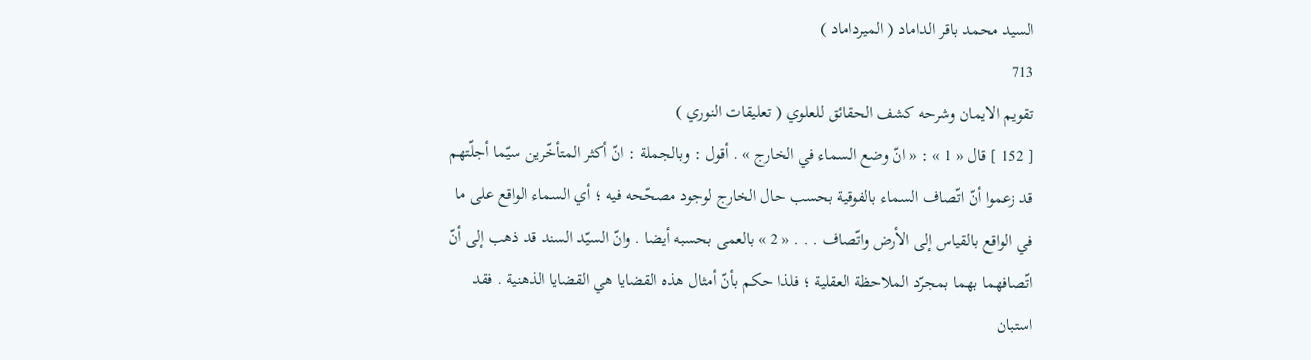السيد محمد باقر الداماد ( الميرداماد )
713
تقويم الايمان وشرحه كشف الحقائق للعلوي ( تعليقات النوري )
[ 152 ] قال « 1 » : « انّ وضع السماء في الخارج » . أقول : وبالجملة : انّ أكثر المتأخّرين سيّما أجلّتهم قد زعموا أنّ اتّصاف السماء بالفوقية بحسب حال الخارج لوجود مصحّحه فيه ؛ أي السماء الواقع على ما في الواقع بالقياس إلى الأرض واتّصاف . . . « 2 » بالعمى بحسبه أيضا . وانّ السيّد السند قد ذهب إلى أنّ اتّصافهما بهما بمجرّد الملاحظة العقلية ؛ فلذا حكم بأنّ أمثال هذه القضايا هي القضايا الذهنية . فقد استبان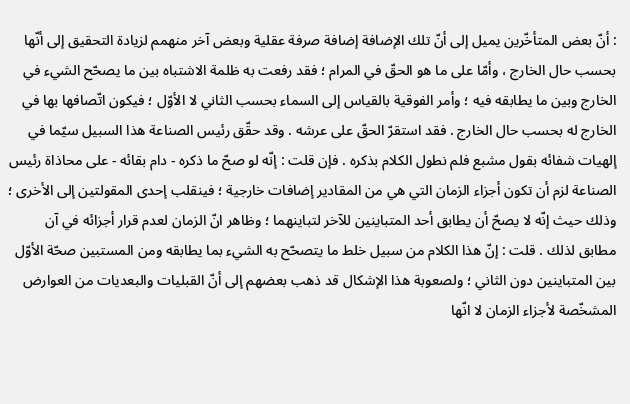: أنّ بعض المتأخّرين يميل إلى أنّ تلك الإضافة إضافة صرفة عقلية وبعض آخر منهمم لزيادة التحقيق إلى أنّها بحسب حال الخارج ، وأمّا على ما هو الحقّ في المرام ؛ فقد رفعت به ظلمة الاشتباه بين ما يصحّح الشيء في الخارج وبين ما يطابقه فيه ؛ وأمر الفوقية بالقياس إلى السماء بحسب الثاني لا الأوّل ؛ فيكون اتّصافها بها في الخارج له بحسب حال الخارج . فقد استقرّ الحقّ على عرشه . وقد حقّق رئيس الصناعة هذا السبيل سيّما في إلهيات شفائه بقول مشبع فلم نطول الكلام بذكره . فإن قلت : إنّه لو صحّ ما ذكره - دام بقائه - على محاذاة رئيس الصناعة لزم أن تكون أجزاء الزمان التي هي من المقادير إضافات خارجية ؛ فينقلب إحدى المقولتين إلى الأخرى ؛ وذلك حيث إنّه لا يصحّ أن يطابق أحد المتباينين للآخر لتباينهما ؛ وظاهر انّ الزمان لعدم قرار أجزائه في آن مطابق لذلك . قلت : إنّ هذا الكلام من سبيل خلط ما يتصحّح به الشيء بما يطابقه ومن المستبين صحّة الأوّل بين المتباينين دون الثاني ؛ ولصعوبة هذا الإشكال قد ذهب بعضهم إلى أنّ القبليات والبعديات من العوارض المشخّصة لأجزاء الزمان لا انّها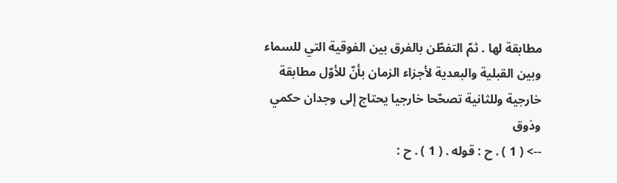مطابقة لها . ثمّ التفطّن بالفرق بين الفوقية التي للسماء وبين القبلية والبعدية لأجزاء الزمان بأنّ للأوّل مطابقة خارجية وللثانية تصحّحا خارجيا يحتاج إلى وجدان حكمي وذوق
--> ( 1 ) . ح : قوله . ( 1 ) . ح :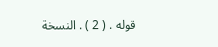قوله . ( 2 ) . النسخة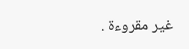غير مقروءة .